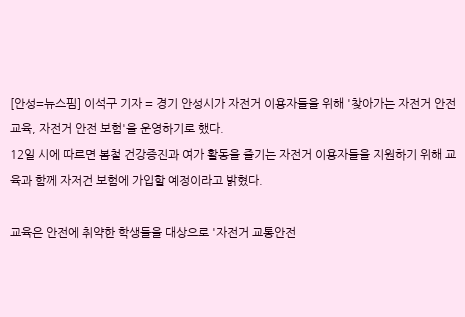[안성=뉴스핌] 이석구 기자 = 경기 안성시가 자전거 이용자들을 위해 '찾아가는 자전거 안전교육, 자전거 안전 보험'을 운영하기로 했다.
12일 시에 따르면 봄철 건강증진과 여가 활동을 즐기는 자전거 이용자들을 지원하기 위해 교육과 함께 자저건 보험에 가입할 예정이라고 밝혔다.

교육은 안전에 취약한 학생들을 대상으로 '자전거 교통안전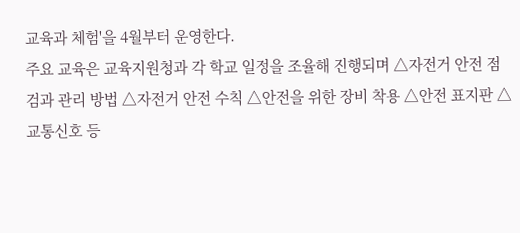교육과 체험'을 4월부터 운영한다.
주요 교육은 교육지원청과 각 학교 일정을 조율해 진행되며 △자전거 안전 점검과 관리 방법 △자전거 안전 수칙 △안전을 위한 장비 착용 △안전 표지판 △교통신호 등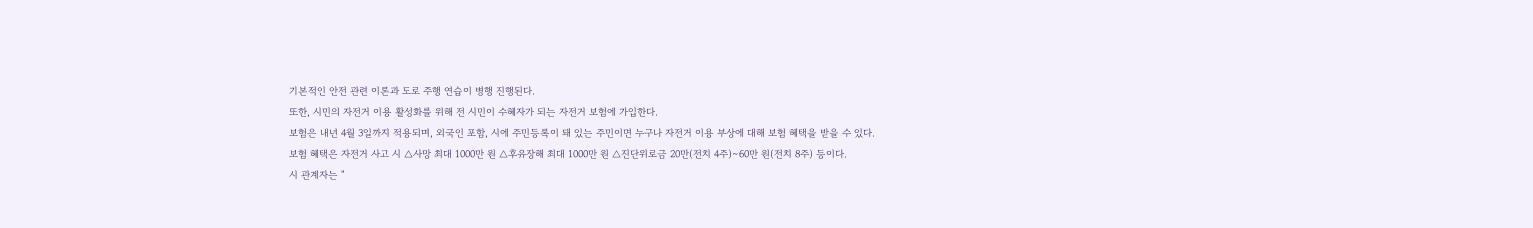기본적인 안전 관련 이론과 도로 주행 연습이 병행 진행된다.
또한, 시민의 자전거 이용 활성화를 위해 전 시민이 수혜자가 되는 자전거 보험에 가입한다.
보험은 내년 4월 3일까지 적용되며, 외국인 포함, 시에 주민등록이 돼 있는 주민이면 누구나 자전거 이용 부상에 대해 보험 혜택을 받을 수 있다.
보험 혜택은 자전거 사고 시 △사망 최대 1000만 원 △후유장해 최대 1000만 원 △진단위로금 20만(전치 4주)∼60만 원(전치 8주) 등이다.
시 관계자는 "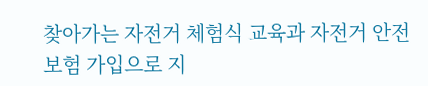찾아가는 자전거 체험식 교육과 자전거 안전 보험 가입으로 지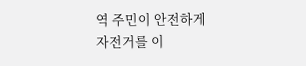역 주민이 안전하게 자전거를 이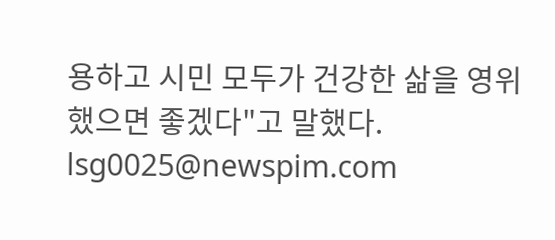용하고 시민 모두가 건강한 삶을 영위 했으면 좋겠다"고 말했다.
lsg0025@newspim.com